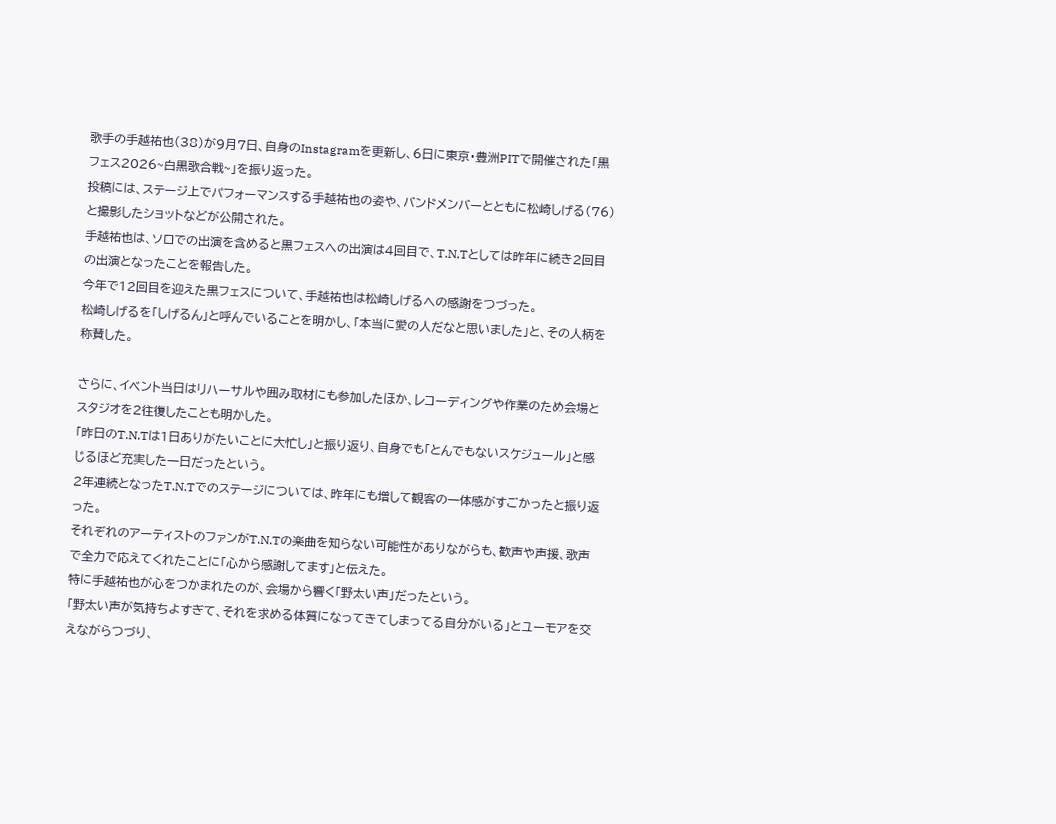歌手の手越祐也(38)が9月7日、自身のInstagramを更新し、6日に東京・豊洲PITで開催された「黒フェス2026~白黒歌合戦~」を振り返った。
投稿には、ステージ上でパフォーマンスする手越祐也の姿や、バンドメンバーとともに松崎しげる(76)と撮影したショットなどが公開された。
手越祐也は、ソロでの出演を含めると黒フェスへの出演は4回目で、T.N.Tとしては昨年に続き2回目の出演となったことを報告した。
今年で12回目を迎えた黒フェスについて、手越祐也は松崎しげるへの感謝をつづった。
松崎しげるを「しげるん」と呼んでいることを明かし、「本当に愛の人だなと思いました」と、その人柄を称賛した。

さらに、イベント当日はリハーサルや囲み取材にも参加したほか、レコーディングや作業のため会場とスタジオを2往復したことも明かした。
「昨日のT.N.Tは1日ありがたいことに大忙し」と振り返り、自身でも「とんでもないスケジュール」と感じるほど充実した一日だったという。
2年連続となったT.N.Tでのステージについては、昨年にも増して観客の一体感がすごかったと振り返った。
それぞれのアーティストのファンがT.N.Tの楽曲を知らない可能性がありながらも、歓声や声援、歌声で全力で応えてくれたことに「心から感謝してます」と伝えた。
特に手越祐也が心をつかまれたのが、会場から響く「野太い声」だったという。
「野太い声が気持ちよすぎて、それを求める体質になってきてしまってる自分がいる」とユーモアを交えながらつづり、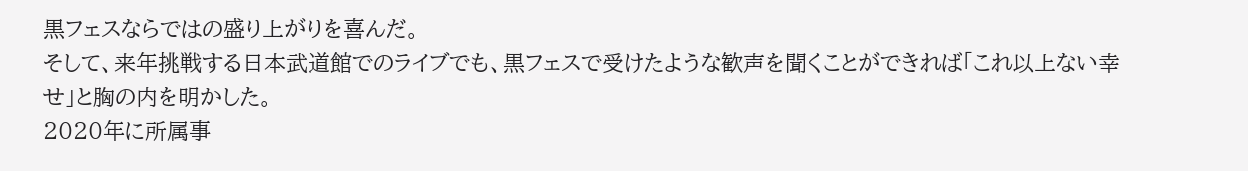黒フェスならではの盛り上がりを喜んだ。
そして、来年挑戦する日本武道館でのライブでも、黒フェスで受けたような歓声を聞くことができれば「これ以上ない幸せ」と胸の内を明かした。
2020年に所属事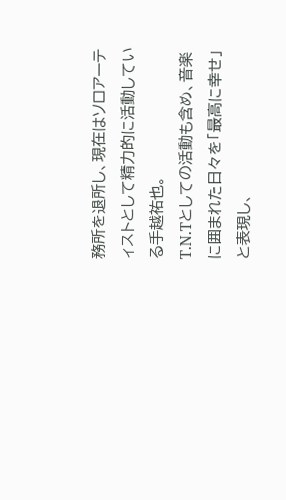務所を退所し、現在はソロアーティストとして精力的に活動している手越祐也。
T.N.Tとしての活動も含め、音楽に囲まれた日々を「最高に幸せ」と表現し、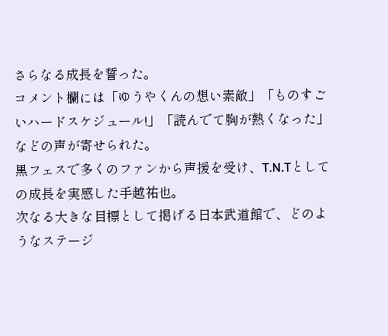さらなる成長を誓った。
コメント欄には「ゆうやくんの想い素敵」「ものすごいハードスケジュール!」「読んでて胸が熱くなった」などの声が寄せられた。
黒フェスで多くのファンから声援を受け、T.N.Tとしての成長を実感した手越祐也。
次なる大きな目標として掲げる日本武道館で、どのようなステージ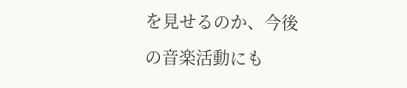を見せるのか、今後の音楽活動にも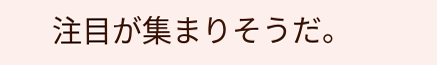注目が集まりそうだ。